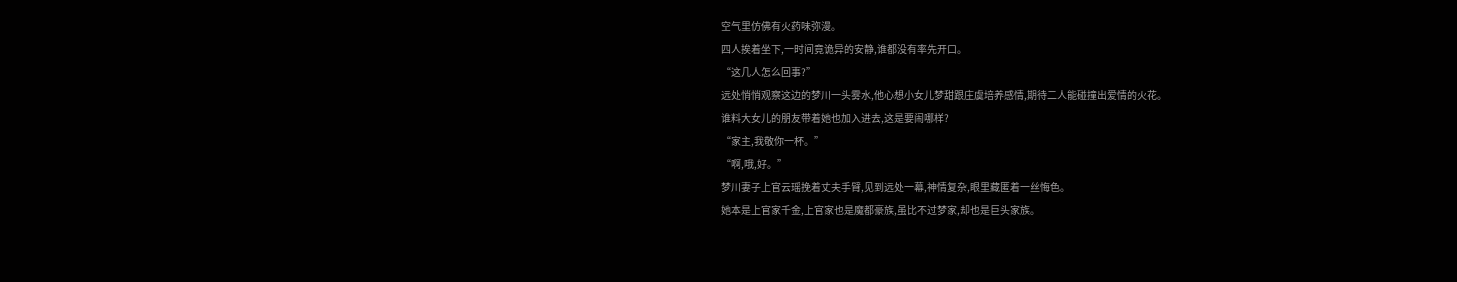空气里仿佛有火药味弥漫。
四人挨着坐下,一时间竟诡异的安静,谁都没有率先开口。
“这几人怎么回事?”
远处悄悄观察这边的梦川一头雾水,他心想小女儿梦甜跟庄虞培养感情,期待二人能碰撞出爱情的火花。
谁料大女儿的朋友带着她也加入进去,这是要闹哪样?
“家主,我敬你一杯。”
“啊,哦,好。”
梦川妻子上官云瑶挽着丈夫手臂,见到远处一幕,神情复杂,眼里藏匿着一丝悔色。
她本是上官家千金,上官家也是魔都豪族,虽比不过梦家,却也是巨头家族。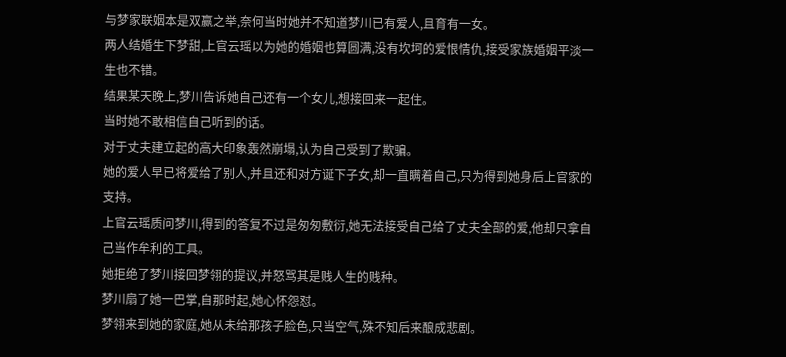与梦家联姻本是双赢之举,奈何当时她并不知道梦川已有爱人,且育有一女。
两人结婚生下梦甜,上官云瑶以为她的婚姻也算圆满,没有坎坷的爱恨情仇,接受家族婚姻平淡一生也不错。
结果某天晚上,梦川告诉她自己还有一个女儿,想接回来一起住。
当时她不敢相信自己听到的话。
对于丈夫建立起的高大印象轰然崩塌,认为自己受到了欺骗。
她的爱人早已将爱给了别人,并且还和对方诞下子女,却一直瞒着自己,只为得到她身后上官家的支持。
上官云瑶质问梦川,得到的答复不过是匆匆敷衍,她无法接受自己给了丈夫全部的爱,他却只拿自己当作牟利的工具。
她拒绝了梦川接回梦翎的提议,并怒骂其是贱人生的贱种。
梦川扇了她一巴掌,自那时起,她心怀怨怼。
梦翎来到她的家庭,她从未给那孩子脸色,只当空气,殊不知后来酿成悲剧。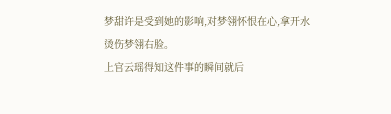梦甜许是受到她的影响,对梦翎怀恨在心,拿开水烫伤梦翎右脸。
上官云瑶得知这件事的瞬间就后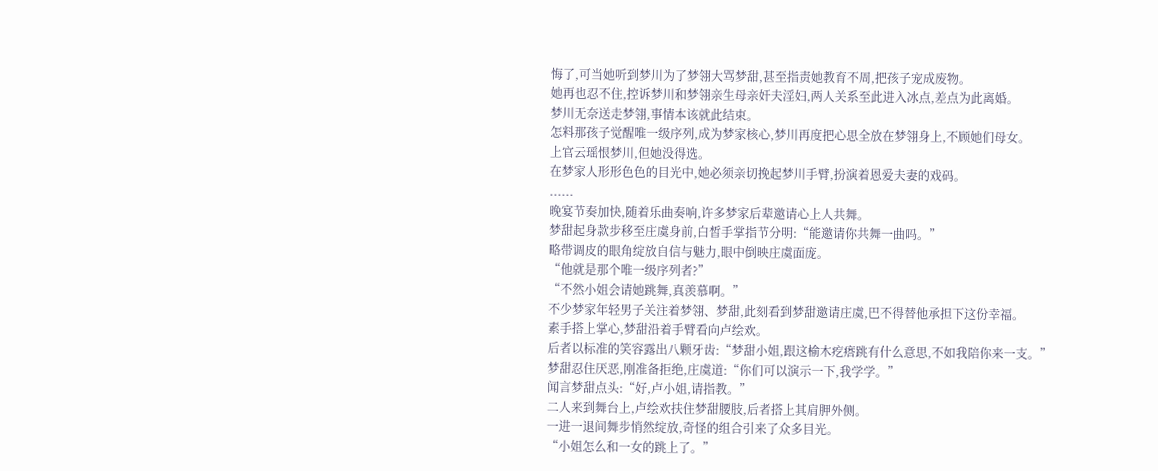悔了,可当她听到梦川为了梦翎大骂梦甜,甚至指责她教育不周,把孩子宠成废物。
她再也忍不住,控诉梦川和梦翎亲生母亲奸夫淫妇,两人关系至此进入冰点,差点为此离婚。
梦川无奈送走梦翎,事情本该就此结束。
怎料那孩子觉醒唯一级序列,成为梦家核心,梦川再度把心思全放在梦翎身上,不顾她们母女。
上官云瑶恨梦川,但她没得选。
在梦家人形形色色的目光中,她必须亲切挽起梦川手臂,扮演着恩爱夫妻的戏码。
......
晚宴节奏加快,随着乐曲奏响,许多梦家后辈邀请心上人共舞。
梦甜起身款步移至庄虞身前,白皙手掌指节分明:“能邀请你共舞一曲吗。”
略带调皮的眼角绽放自信与魅力,眼中倒映庄虞面庞。
“他就是那个唯一级序列者?”
“不然小姐会请她跳舞,真羡慕啊。”
不少梦家年轻男子关注着梦翎、梦甜,此刻看到梦甜邀请庄虞,巴不得替他承担下这份幸福。
素手搭上掌心,梦甜沿着手臂看向卢绘欢。
后者以标准的笑容露出八颗牙齿:“梦甜小姐,跟这榆木疙瘩跳有什么意思,不如我陪你来一支。”
梦甜忍住厌恶,刚准备拒绝,庄虞道:“你们可以演示一下,我学学。”
闻言梦甜点头:“好,卢小姐,请指教。”
二人来到舞台上,卢绘欢扶住梦甜腰肢,后者搭上其肩胛外侧。
一进一退间舞步悄然绽放,奇怪的组合引来了众多目光。
“小姐怎么和一女的跳上了。”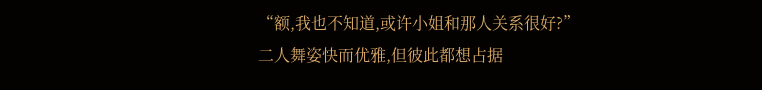“额,我也不知道,或许小姐和那人关系很好?”
二人舞姿快而优雅,但彼此都想占据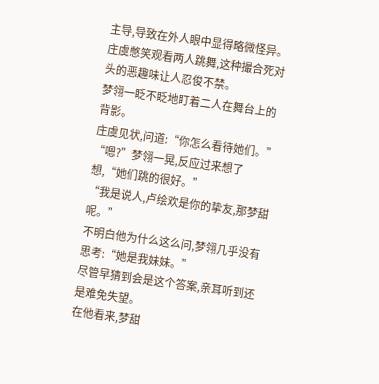主导,导致在外人眼中显得略微怪异。
庄虞憋笑观看两人跳舞,这种撮合死对头的恶趣味让人忍俊不禁。
梦翎一眨不眨地盯着二人在舞台上的背影。
庄虞见状,问道:“你怎么看待她们。”
“嗯?”梦翎一晃,反应过来想了想,“她们跳的很好。”
“我是说人,卢绘欢是你的挚友,那梦甜呢。”
不明白他为什么这么问,梦翎几乎没有思考:“她是我妹妹。”
尽管早猜到会是这个答案,亲耳听到还是难免失望。
在他看来,梦甜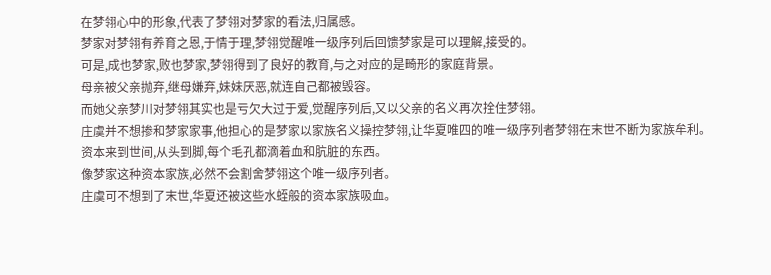在梦翎心中的形象,代表了梦翎对梦家的看法,归属感。
梦家对梦翎有养育之恩,于情于理,梦翎觉醒唯一级序列后回馈梦家是可以理解,接受的。
可是,成也梦家,败也梦家,梦翎得到了良好的教育,与之对应的是畸形的家庭背景。
母亲被父亲抛弃,继母嫌弃,妹妹厌恶,就连自己都被毁容。
而她父亲梦川对梦翎其实也是亏欠大过于爱,觉醒序列后,又以父亲的名义再次拴住梦翎。
庄虞并不想掺和梦家家事,他担心的是梦家以家族名义操控梦翎,让华夏唯四的唯一级序列者梦翎在末世不断为家族牟利。
资本来到世间,从头到脚,每个毛孔都滴着血和肮脏的东西。
像梦家这种资本家族,必然不会割舍梦翎这个唯一级序列者。
庄虞可不想到了末世,华夏还被这些水蛭般的资本家族吸血。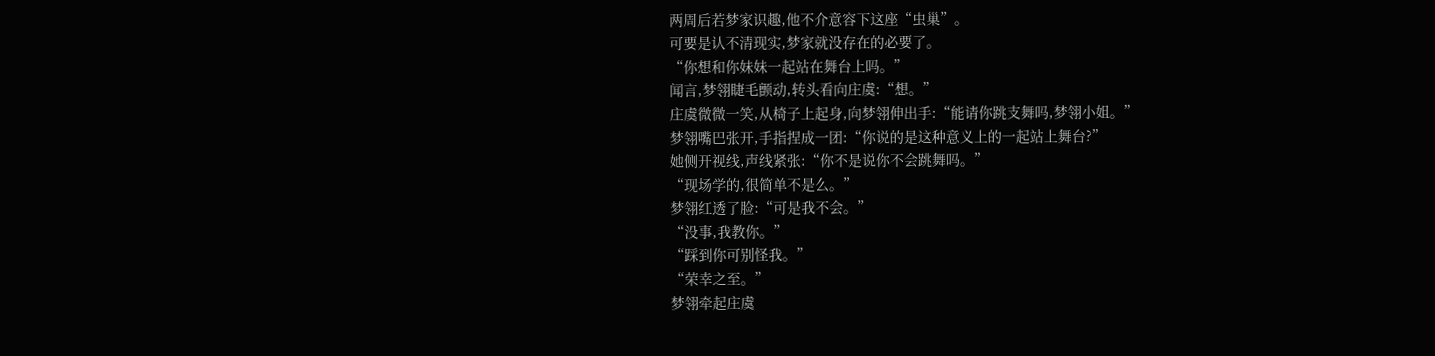两周后若梦家识趣,他不介意容下这座“虫巢”。
可要是认不清现实,梦家就没存在的必要了。
“你想和你妹妹一起站在舞台上吗。”
闻言,梦翎睫毛颤动,转头看向庄虞:“想。”
庄虞微微一笑,从椅子上起身,向梦翎伸出手:“能请你跳支舞吗,梦翎小姐。”
梦翎嘴巴张开,手指捏成一团:“你说的是这种意义上的一起站上舞台?”
她侧开视线,声线紧张:“你不是说你不会跳舞吗。”
“现场学的,很简单不是么。”
梦翎红透了脸:“可是我不会。”
“没事,我教你。”
“踩到你可别怪我。”
“荣幸之至。”
梦翎牵起庄虞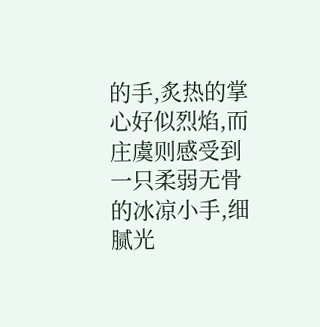的手,炙热的掌心好似烈焰,而庄虞则感受到一只柔弱无骨的冰凉小手,细腻光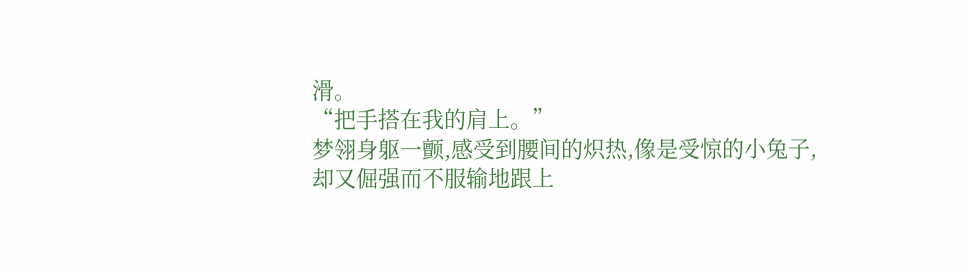滑。
“把手搭在我的肩上。”
梦翎身躯一颤,感受到腰间的炽热,像是受惊的小兔子,却又倔强而不服输地跟上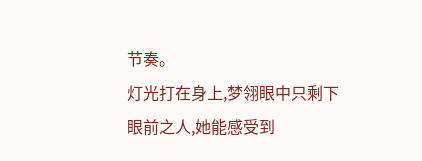节奏。
灯光打在身上,梦翎眼中只剩下眼前之人,她能感受到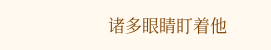诸多眼睛盯着他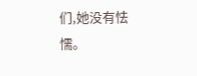们,她没有怯懦。